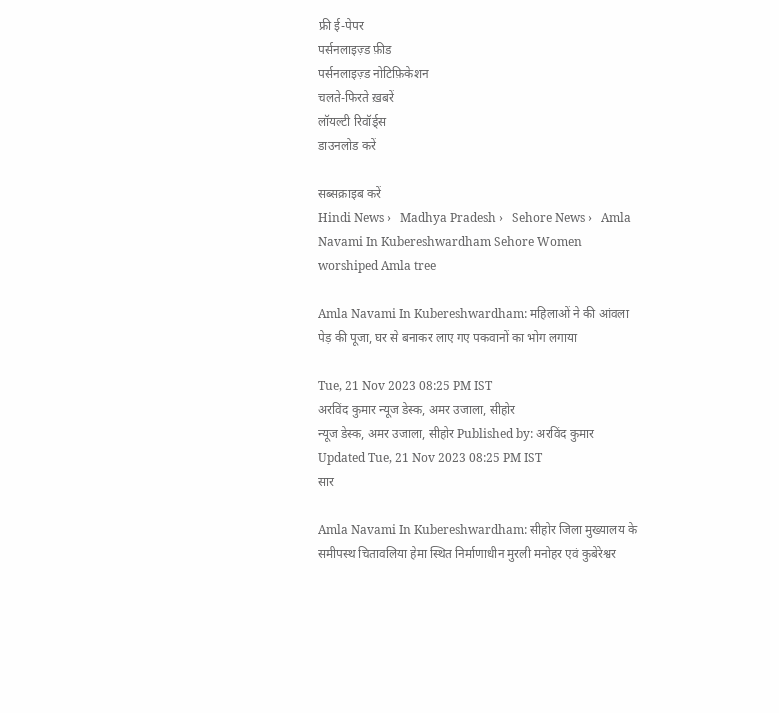फ्री ई-पेपर
पर्सनलाइज़्ड फ़ीड
पर्सनलाइज़्ड नोटिफ़िकेशन
चलते-फिरते ख़बरें
लॉयल्टी रिवॉर्ड्स
डाउनलोड करें

सब्सक्राइब करें
Hindi News ›   Madhya Pradesh ›   Sehore News ›   Amla Navami In Kubereshwardham Sehore Women worshiped Amla tree

Amla Navami In Kubereshwardham: महिलाओं ने की आंवला पेड़ की पूजा, घर से बनाकर लाए गए पकवानों का भोग लगाया

Tue, 21 Nov 2023 08:25 PM IST
अरविंद कुमार न्यूज डेस्क, अमर उजाला, सीहोर
न्यूज डेस्क, अमर उजाला, सीहोर Published by: अरविंद कुमार Updated Tue, 21 Nov 2023 08:25 PM IST
सार

Amla Navami In Kubereshwardham: सीहोर जिला मुख्यालय के समीपस्थ चितावलिया हेमा स्थित निर्माणाधीन मुरली मनोहर एवं कुबेरेश्वर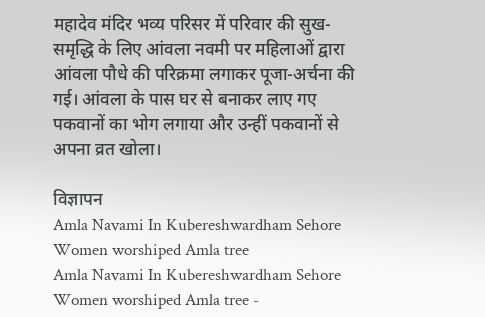महादेव मंदिर भव्य परिसर में परिवार की सुख-समृद्धि के लिए आंवला नवमी पर महिलाओं द्वारा आंवला पौधे की परिक्रमा लगाकर पूजा-अर्चना की गई। आंवला के पास घर से बनाकर लाए गए पकवानों का भोग लगाया और उन्हीं पकवानों से अपना व्रत खोला।

विज्ञापन
Amla Navami In Kubereshwardham Sehore Women worshiped Amla tree
Amla Navami In Kubereshwardham Sehore Women worshiped Amla tree -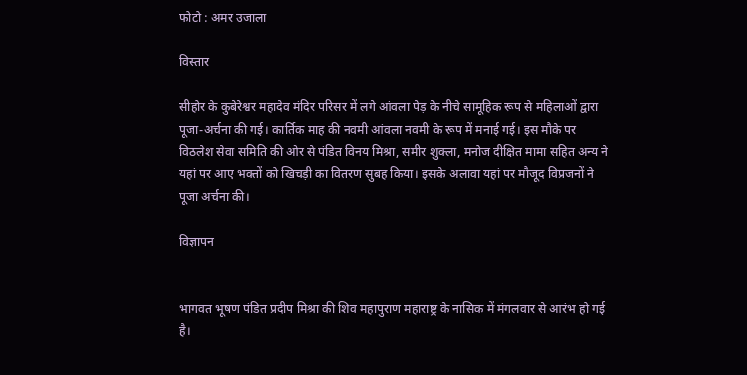फोटो : अमर उजाला

विस्तार

सीहोर के कुबेरेश्वर महादेव मंदिर परिसर में लगे आंवला पेड़ के नीचे सामूहिक रूप से महिलाओं द्वारा पूजा-अर्चना की गई। कार्तिक माह की नवमी आंवला नवमी के रूप में मनाई गई। इस मौके पर विठलेश सेवा समिति की ओर से पंडित विनय मिश्रा, समीर शुक्ला, मनोज दीक्षित मामा सहित अन्य ने यहां पर आए भक्तों को खिचड़ी का वितरण सुबह किया। इसके अलावा यहां पर मौजूद विप्रजनों ने पूजा अर्चना की।

विज्ञापन


भागवत भूषण पंडित प्रदीप मिश्रा की शिव महापुराण महाराष्ट्र के नासिक में मंगलवार से आरंभ हो गई है।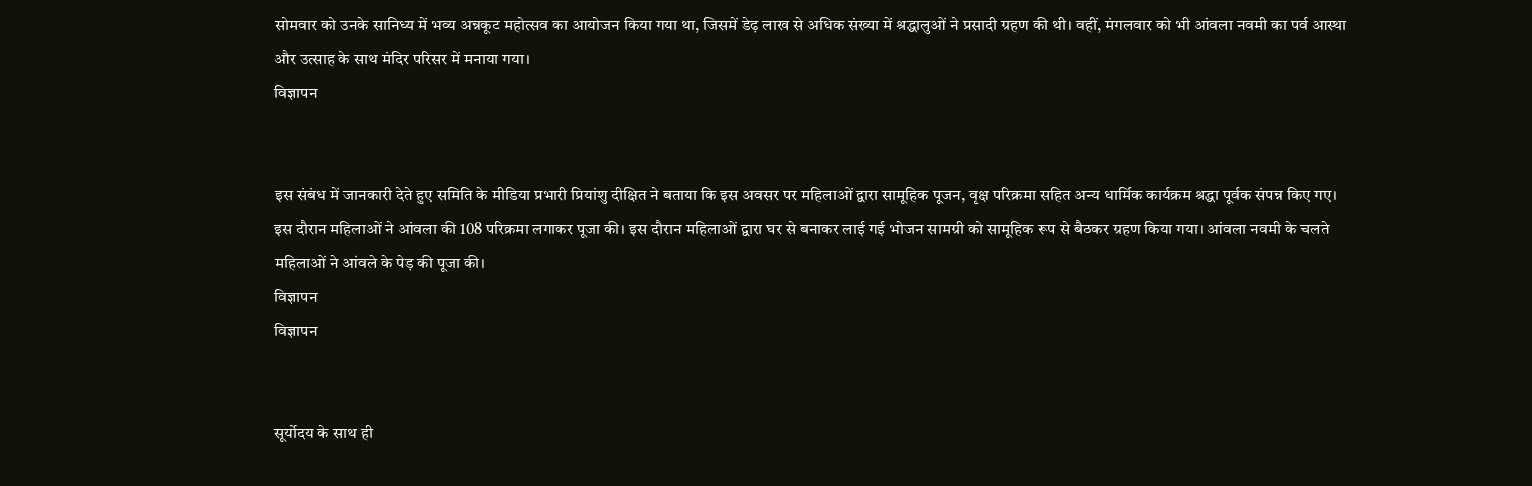सोमवार को उनके सानिध्य में भव्य अन्नकूट महोत्सव का आयोजन किया गया था, जिसमें डेढ़ लाख से अधिक संख्या में श्रद्धालुओं ने प्रसादी ग्रहण की थी। वहीं, मंगलवार को भी आंवला नवमी का पर्व आस्था और उत्साह के साथ मंदिर परिसर में मनाया गया।
विज्ञापन


इस संबंध में जानकारी देते हुए समिति के मीडिया प्रभारी प्रियांशु दीक्षित ने बताया कि इस अवसर पर महिलाओं द्वारा सामूहिक पूजन, वृक्ष परिक्रमा सहित अन्य धार्मिक कार्यक्रम श्रद्धा पूर्वक संपन्न किए गए। इस दौरान महिलाओं ने आंवला की 108 परिक्रमा लगाकर पूजा की। इस दौरान महिलाओं द्वारा घर से बनाकर लाई गई भोजन सामग्री को सामूहिक रूप से बैठकर ग्रहण किया गया। आंवला नवमी के चलते महिलाओं ने आंवले के पेड़ की पूजा की।
विज्ञापन
विज्ञापन


सूर्योदय के साथ ही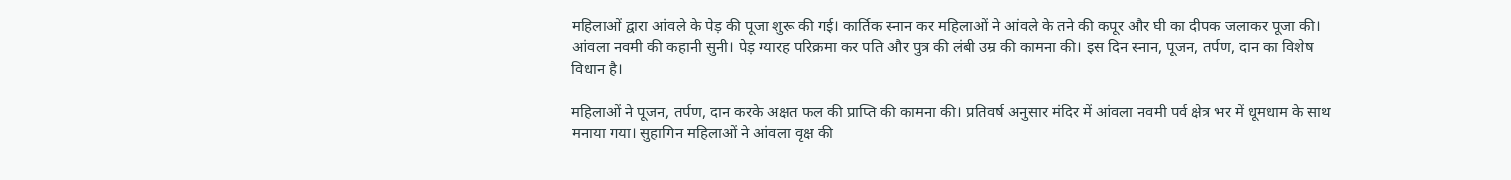महिलाओं द्वारा आंवले के पेड़ की पूजा शुरू की गई। कार्तिक स्नान कर महिलाओं ने आंवले के तने की कपूर और घी का दीपक जलाकर पूजा की। आंवला नवमी की कहानी सुनी। पेड़ ग्यारह परिक्रमा कर पति और पुत्र की लंबी उम्र की कामना की। इस दिन स्नान, पूजन, तर्पण, दान का विशेष विधान है।

महिलाओं ने पूजन, तर्पण, दान करके अक्षत फल की प्राप्ति की कामना की। प्रतिवर्ष अनुसार मंदिर में आंवला नवमी पर्व क्षेत्र भर में धूमधाम के साथ मनाया गया। सुहागिन महिलाओं ने आंवला वृक्ष की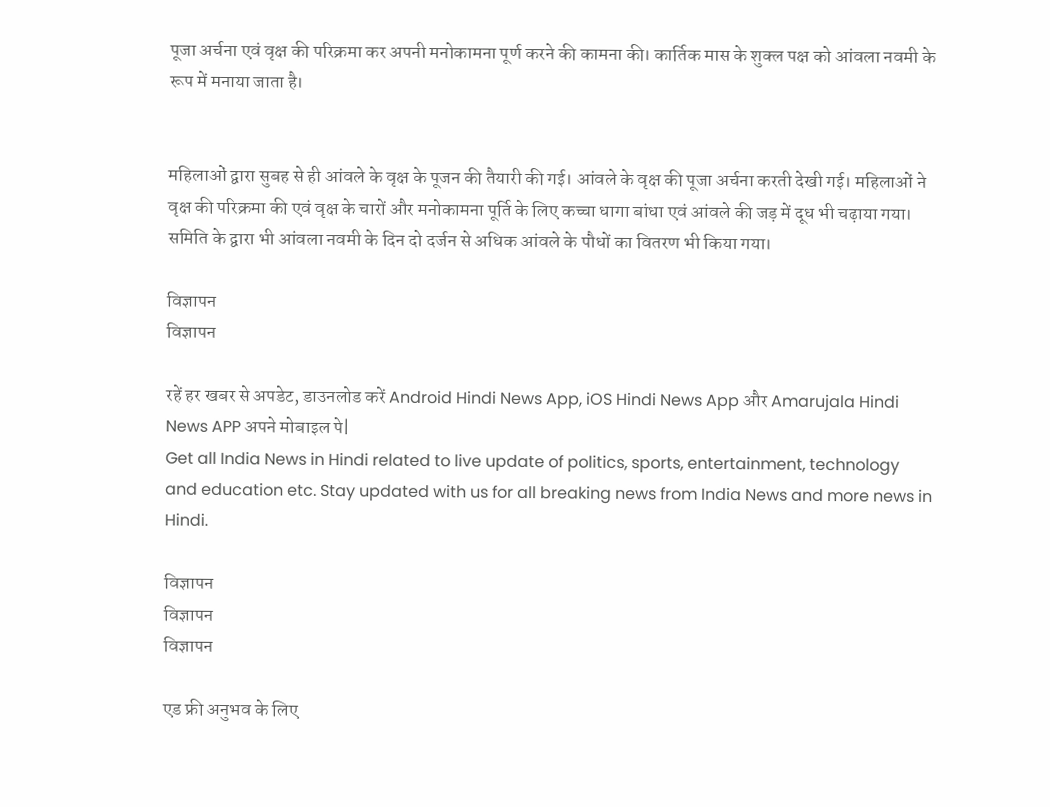पूजा अर्चना एवं वृक्ष की परिक्रमा कर अपनी मनोकामना पूर्ण करने की कामना की। कार्तिक मास के शुक्ल पक्ष को आंवला नवमी के रूप में मनाया जाता है।


महिलाओं द्वारा सुबह से ही आंवले के वृक्ष के पूजन की तैयारी की गई। आंवले के वृक्ष की पूजा अर्चना करती देखी गई। महिलाओं ने वृक्ष की परिक्रमा की एवं वृक्ष के चारों और मनोकामना पूर्ति के लिए कच्चा धागा बांधा एवं आंवले की जड़ में दूध भी चढ़ाया गया। समिति के द्वारा भी आंवला नवमी के दिन दो दर्जन से अधिक आंवले के पौधों का वितरण भी किया गया।

विज्ञापन
विज्ञापन

रहें हर खबर से अपडेट, डाउनलोड करें Android Hindi News App, iOS Hindi News App और Amarujala Hindi News APP अपने मोबाइल पे|
Get all India News in Hindi related to live update of politics, sports, entertainment, technology and education etc. Stay updated with us for all breaking news from India News and more news in Hindi.

विज्ञापन
विज्ञापन
विज्ञापन

एड फ्री अनुभव के लिए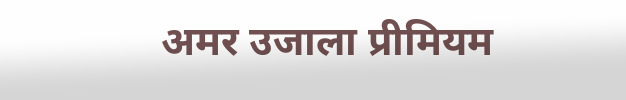अमर उजाला प्रीमियम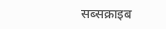सब्सक्राइब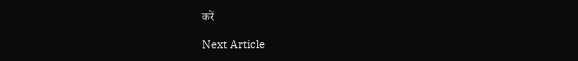करें

Next Article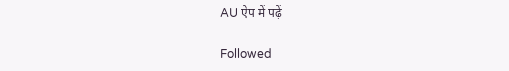AU ऐप में पढ़ें

Followed